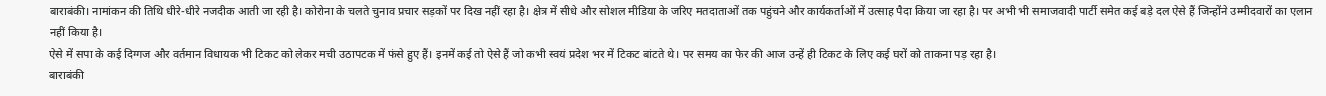बाराबंकी। नामांकन की तिथि धीरे-धीरे नजदीक आती जा रही है। कोरोना के चलते चुनाव प्रचार सड़कों पर दिख नहीं रहा है। क्षेत्र में सीधे और सोशल मीडिया के जरिए मतदाताओं तक पहुंचने और कार्यकर्ताओं में उत्साह पैदा किया जा रहा है। पर अभी भी समाजवादी पार्टी समेत कई बड़े दल ऐसे हैं जिन्होंने उम्मीदवारों का एलान नहीं किया है।
ऐसे में सपा के कई दिग्गज और वर्तमान विधायक भी टिकट को लेकर मची उठापटक में फंसे हुए हैं। इनमें कई तो ऐसे हैं जो कभी स्वयं प्रदेश भर में टिकट बांटते थे। पर समय का फेर की आज उन्हें ही टिकट के लिए कई घरों को ताकना पड़ रहा है।
बाराबंकी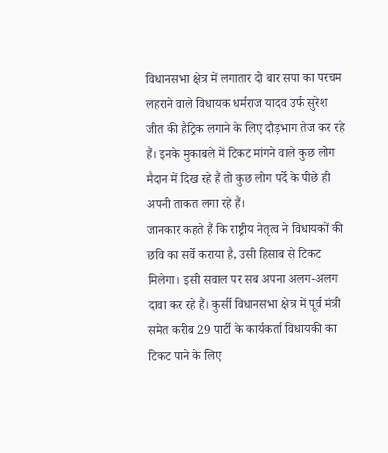विधानसभा क्षेत्र में लगातार दो बार सपा का परचम लहराने वाले विधायक धर्मराज यादव उर्फ सुरेश जीत की हैट्रिक लगाने के लिए दौड़भाग तेज कर रहे हैं। इनके मुकाबले में टिकट मांगने वाले कुछ लोग मैदान में दिख रहे हैं तो कुछ लोग पर्दे के पीछे ही अपनी ताकत लगा रहे हैं।
जानकार कहते हैं कि राष्ट्रीय नेतृत्व ने विधायकों की छवि का सर्वे कराया है, उसी हिसाब से टिकट मिलेगा। इसी सवाल पर सब अपना अलग-अलग दावा कर रहे हैं। कुर्सी विधानसभा क्षेत्र में पूर्व मंत्री समेत करीब 29 पार्टी के कार्यकर्ता विधायकी का टिकट पाने के लिए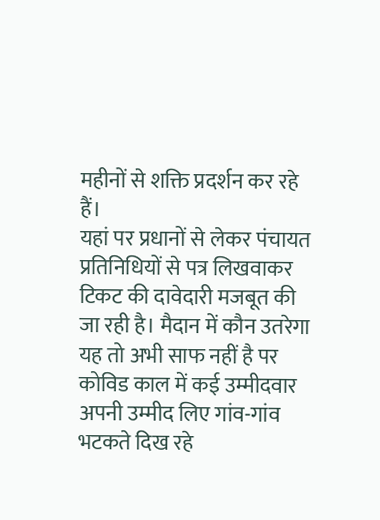महीनों से शक्ति प्रदर्शन कर रहे हैं।
यहां पर प्रधानों से लेकर पंचायत प्रतिनिधियों से पत्र लिखवाकर टिकट की दावेदारी मजबूत की जा रही है। मैदान में कौन उतरेगा यह तो अभी साफ नहीं है पर कोविड काल में कई उम्मीदवार अपनी उम्मीद लिए गांव-गांव भटकते दिख रहे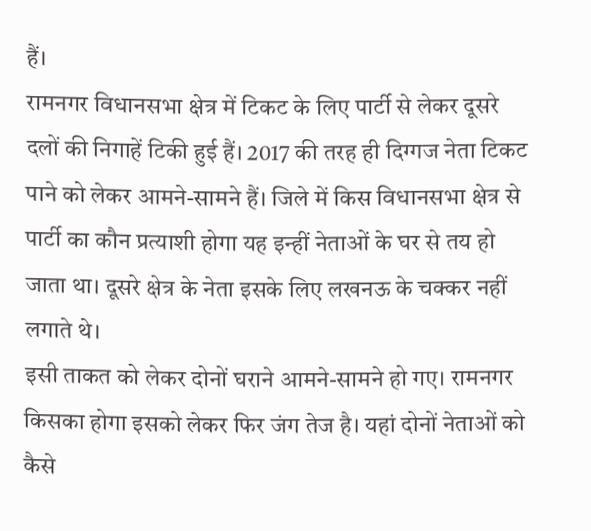हैं।
रामनगर विधानसभा क्षेत्र में टिकट के लिए पार्टी से लेकर दूसरे दलों की निगाहें टिकी हुई हैं। 2017 की तरह ही दिग्गज नेता टिकट पाने को लेकर आमने-सामने हैं। जिले में किस विधानसभा क्षेत्र से पार्टी का कौन प्रत्याशी होगा यह इन्हीं नेताओं के घर से तय हो जाता था। दूसरे क्षेत्र के नेता इसके लिए लखनऊ के चक्कर नहीं लगाते थे।
इसी ताकत को लेकर दोनों घराने आमने-सामने हो गए। रामनगर किसका होगा इसको लेकर फिर जंग तेज है। यहां दोनों नेताओं को कैसे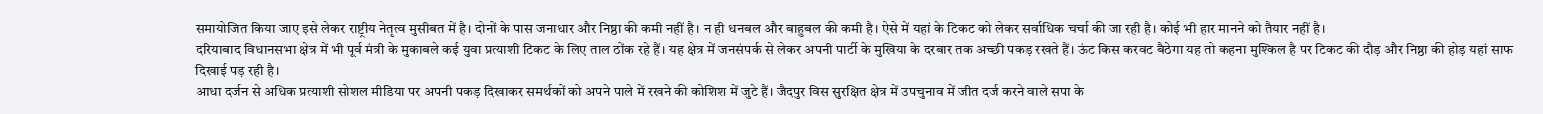समायोजित किया जाए इसे लेकर राष्ट्रीय नेतृत्व मुसीबत में है। दोनों के पास जनाधार और निष्ठा की कमी नहीं है। न ही धनबल और बाहुबल की कमी है। ऐसे में यहां के टिकट को लेकर सर्वाधिक चर्चा की जा रही है। कोई भी हार मानने को तैयार नहीं है।
दरियाबाद विधानसभा क्षेत्र में भी पूर्व मंत्री के मुकाबले कई युवा प्रत्याशी टिकट के लिए ताल ठोंक रहे हैं। यह क्षेत्र में जनसंपर्क से लेकर अपनी पार्टी के मुखिया के दरबार तक अच्छी पकड़ रखते हैं। ऊंट किस करवट बैठेगा यह तो कहना मुश्किल है पर टिकट की दौड़ और निष्ठा की होड़ यहां साफ दिखाई पड़ रही है।
आधा दर्जन से अधिक प्रत्याशी सोशल मीडिया पर अपनी पकड़ दिखाकर समर्थकों को अपने पाले में रखने की कोशिश में जुटे हैं। जैदपुर विस सुरक्षित क्षेत्र में उपचुनाव में जीत दर्ज करने वाले सपा के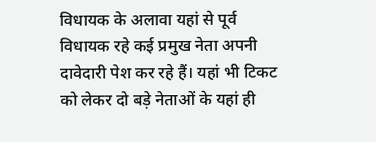विधायक के अलावा यहां से पूर्व विधायक रहे कई प्रमुख नेता अपनी दावेदारी पेश कर रहे हैं। यहां भी टिकट को लेकर दो बड़े नेताओं के यहां ही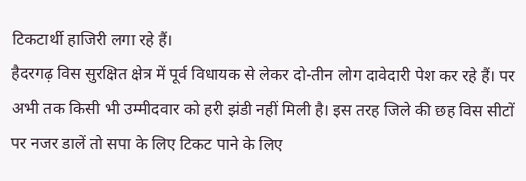टिकटार्थी हाजिरी लगा रहे हैं।
हैदरगढ़ विस सुरक्षित क्षेत्र में पूर्व विधायक से लेकर दो-तीन लोग दावेदारी पेश कर रहे हैं। पर अभी तक किसी भी उम्मीदवार को हरी झंडी नहीं मिली है। इस तरह जिले की छह विस सीटों पर नजर डालें तो सपा के लिए टिकट पाने के लिए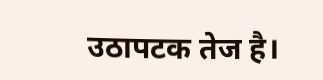उठापटक तेज है।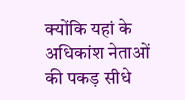क्योंकि यहां के अधिकांश नेताओं की पकड़ सीधे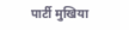पार्टी मुखिया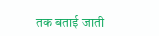तक बताई जाती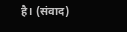है। (संवाद)